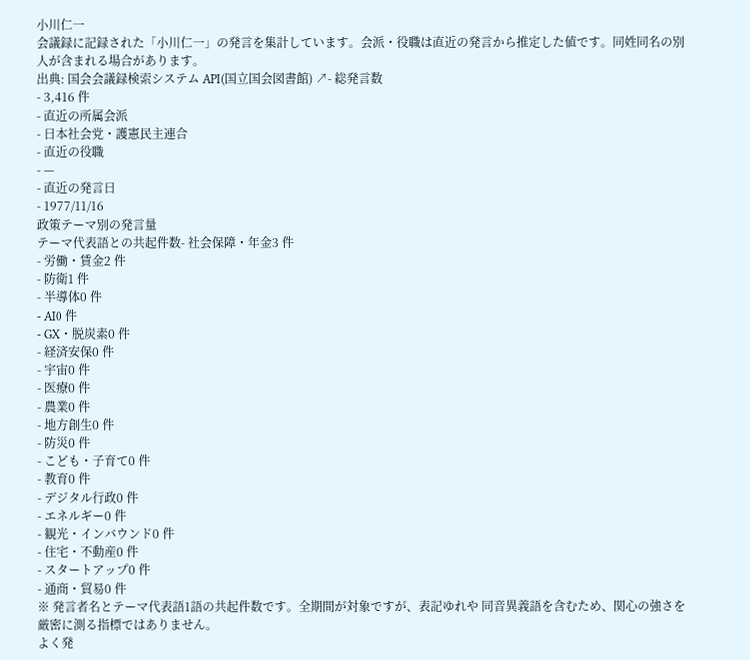小川仁一
会議録に記録された「小川仁一」の発言を集計しています。会派・役職は直近の発言から推定した値です。同姓同名の別人が含まれる場合があります。
出典: 国会会議録検索システム API(国立国会図書館) ↗- 総発言数
- 3,416 件
- 直近の所属会派
- 日本社会党・護憲民主連合
- 直近の役職
- —
- 直近の発言日
- 1977/11/16
政策テーマ別の発言量
テーマ代表語との共起件数- 社会保障・年金3 件
- 労働・賃金2 件
- 防衛1 件
- 半導体0 件
- AI0 件
- GX・脱炭素0 件
- 経済安保0 件
- 宇宙0 件
- 医療0 件
- 農業0 件
- 地方創生0 件
- 防災0 件
- こども・子育て0 件
- 教育0 件
- デジタル行政0 件
- エネルギー0 件
- 観光・インバウンド0 件
- 住宅・不動産0 件
- スタートアップ0 件
- 通商・貿易0 件
※ 発言者名とテーマ代表語1語の共起件数です。全期間が対象ですが、表記ゆれや 同音異義語を含むため、関心の強さを厳密に測る指標ではありません。
よく発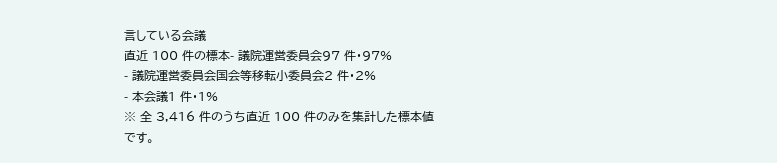言している会議
直近 100 件の標本- 議院運営委員会97 件・97%
- 議院運営委員会国会等移転小委員会2 件・2%
- 本会議1 件・1%
※ 全 3,416 件のうち直近 100 件のみを集計した標本値です。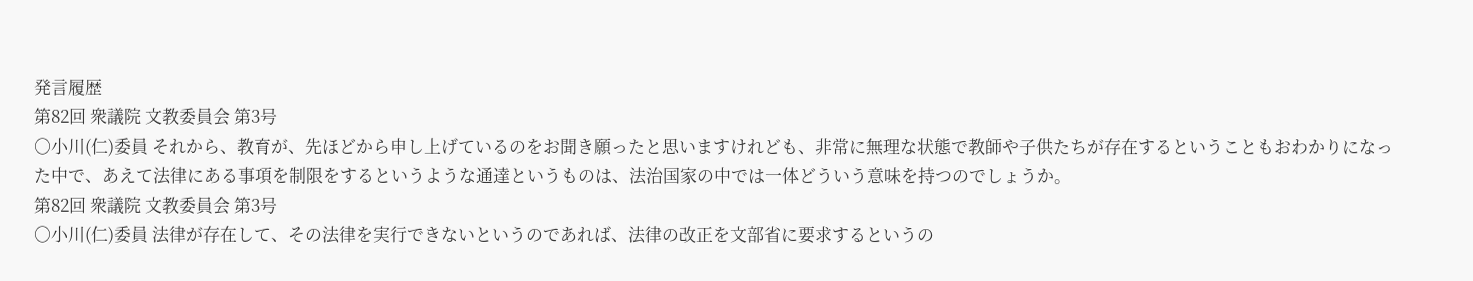発言履歴
第82回 衆議院 文教委員会 第3号
○小川(仁)委員 それから、教育が、先ほどから申し上げているのをお聞き願ったと思いますけれども、非常に無理な状態で教師や子供たちが存在するということもおわかりになった中で、あえて法律にある事項を制限をするというような通達というものは、法治国家の中では一体どういう意味を持つのでしょうか。
第82回 衆議院 文教委員会 第3号
○小川(仁)委員 法律が存在して、その法律を実行できないというのであれば、法律の改正を文部省に要求するというの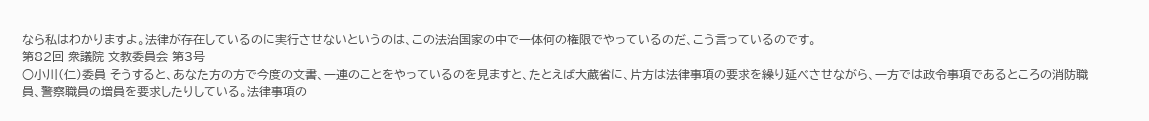なら私はわかりますよ。法律が存在しているのに実行させないというのは、この法治国家の中で一体何の権限でやっているのだ、こう言っているのです。
第82回 衆議院 文教委員会 第3号
○小川(仁)委員 そうすると、あなた方の方で今度の文書、一連のことをやっているのを見ますと、たとえば大蔵省に、片方は法律事項の要求を繰り延べさせながら、一方では政令事項であるところの消防職員、警察職員の増員を要求したりしている。法律事項の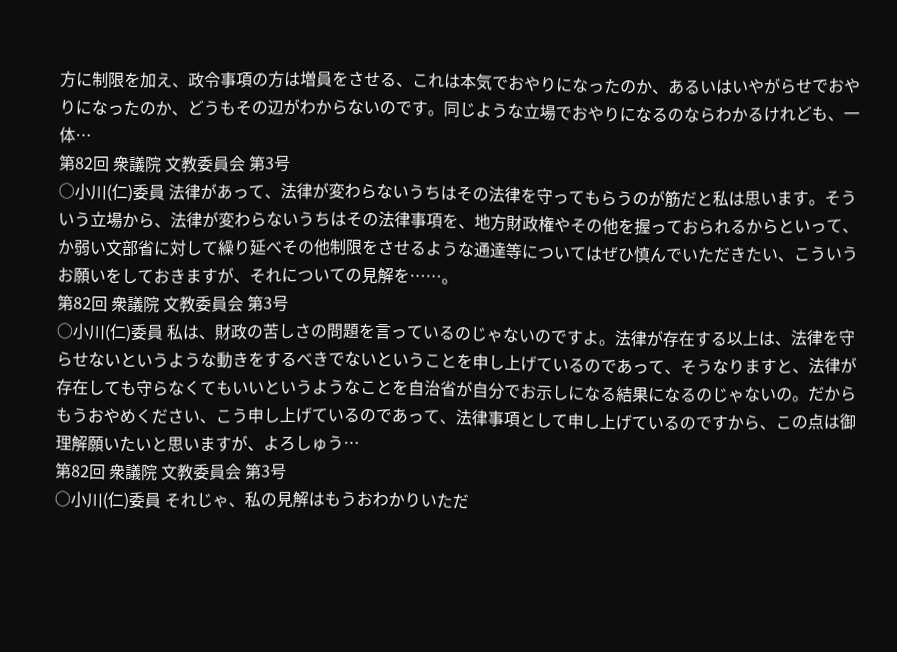方に制限を加え、政令事項の方は増員をさせる、これは本気でおやりになったのか、あるいはいやがらせでおやりになったのか、どうもその辺がわからないのです。同じような立場でおやりになるのならわかるけれども、一体…
第82回 衆議院 文教委員会 第3号
○小川(仁)委員 法律があって、法律が変わらないうちはその法律を守ってもらうのが筋だと私は思います。そういう立場から、法律が変わらないうちはその法律事項を、地方財政権やその他を握っておられるからといって、か弱い文部省に対して繰り延べその他制限をさせるような通達等についてはぜひ慎んでいただきたい、こういうお願いをしておきますが、それについての見解を……。
第82回 衆議院 文教委員会 第3号
○小川(仁)委員 私は、財政の苦しさの問題を言っているのじゃないのですよ。法律が存在する以上は、法律を守らせないというような動きをするべきでないということを申し上げているのであって、そうなりますと、法律が存在しても守らなくてもいいというようなことを自治省が自分でお示しになる結果になるのじゃないの。だからもうおやめください、こう申し上げているのであって、法律事項として申し上げているのですから、この点は御理解願いたいと思いますが、よろしゅう…
第82回 衆議院 文教委員会 第3号
○小川(仁)委員 それじゃ、私の見解はもうおわかりいただ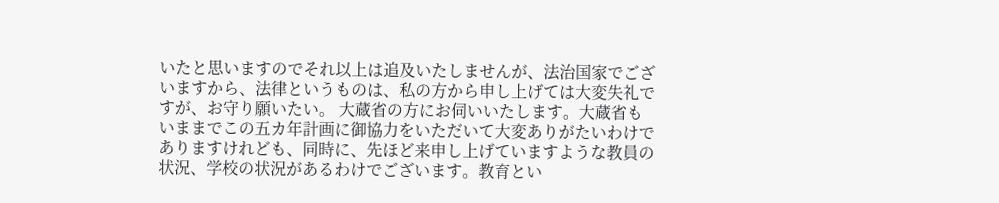いたと思いますのでそれ以上は追及いたしませんが、法治国家でございますから、法律というものは、私の方から申し上げては大変失礼ですが、お守り願いたい。 大蔵省の方にお伺いいたします。大蔵省もいままでこの五カ年計画に御協力をいただいて大変ありがたいわけでありますけれども、同時に、先ほど来申し上げていますような教員の状況、学校の状況があるわけでございます。教育とい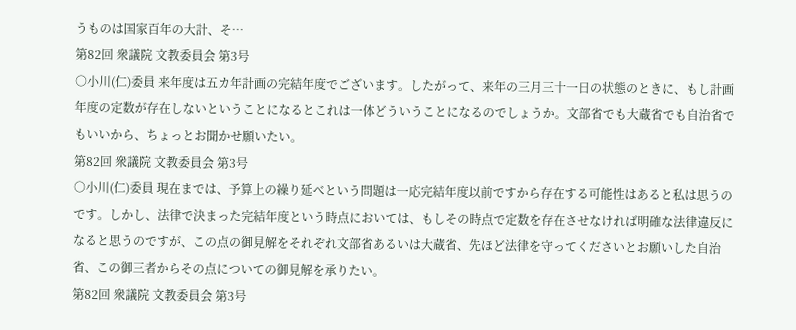うものは国家百年の大計、そ…
第82回 衆議院 文教委員会 第3号
○小川(仁)委員 来年度は五カ年計画の完結年度でございます。したがって、来年の三月三十一日の状態のときに、もし計画年度の定数が存在しないということになるとこれは一体どういうことになるのでしょうか。文部省でも大蔵省でも自治省でもいいから、ちょっとお聞かせ願いたい。
第82回 衆議院 文教委員会 第3号
○小川(仁)委員 現在までは、予算上の繰り延べという問題は一応完結年度以前ですから存在する可能性はあると私は思うのです。しかし、法律で決まった完結年度という時点においては、もしその時点で定数を存在させなければ明確な法律違反になると思うのですが、この点の御見解をそれぞれ文部省あるいは大蔵省、先ほど法律を守ってくださいとお願いした自治省、この御三者からその点についての御見解を承りたい。
第82回 衆議院 文教委員会 第3号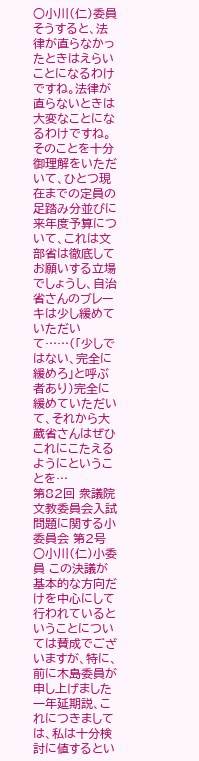○小川(仁)委員 そうすると、法律が直らなかったときはえらいことになるわけですね。法律が直らないときは大変なことになるわけですね。そのことを十分御理解をいただいて、ひとつ現在までの定員の足踏み分並びに来年度予算について、これは文部省は徹底してお願いする立場でしょうし、自治省さんのブレーキは少し緩めていただいて……(「少しではない、完全に緩めろ」と呼ぶ者あり)完全に緩めていただいて、それから大蔵省さんはぜひこれにこたえるようにということを…
第82回 衆議院 文教委員会入試問題に関する小委員会 第2号
○小川(仁)小委員 この決議が基本的な方向だけを中心にして行われているということについては賛成でございますが、特に、前に木島委員が申し上げました一年延期説、これにつきましては、私は十分検討に値するとい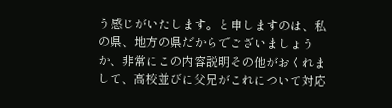う感じがいたします。と申しますのは、私の県、地方の県だからでございましょうか、非常にこの内容説明その他がおくれまして、高校並びに父兄がこれについて対応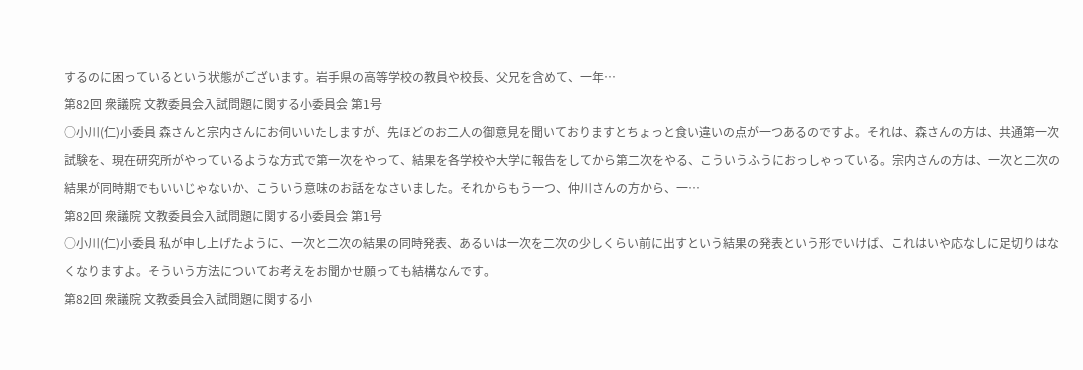するのに困っているという状態がございます。岩手県の高等学校の教員や校長、父兄を含めて、一年…
第82回 衆議院 文教委員会入試問題に関する小委員会 第1号
○小川(仁)小委員 森さんと宗内さんにお伺いいたしますが、先ほどのお二人の御意見を聞いておりますとちょっと食い違いの点が一つあるのですよ。それは、森さんの方は、共通第一次試験を、現在研究所がやっているような方式で第一次をやって、結果を各学校や大学に報告をしてから第二次をやる、こういうふうにおっしゃっている。宗内さんの方は、一次と二次の結果が同時期でもいいじゃないか、こういう意味のお話をなさいました。それからもう一つ、仲川さんの方から、一…
第82回 衆議院 文教委員会入試問題に関する小委員会 第1号
○小川(仁)小委員 私が申し上げたように、一次と二次の結果の同時発表、あるいは一次を二次の少しくらい前に出すという結果の発表という形でいけば、これはいや応なしに足切りはなくなりますよ。そういう方法についてお考えをお聞かせ願っても結構なんです。
第82回 衆議院 文教委員会入試問題に関する小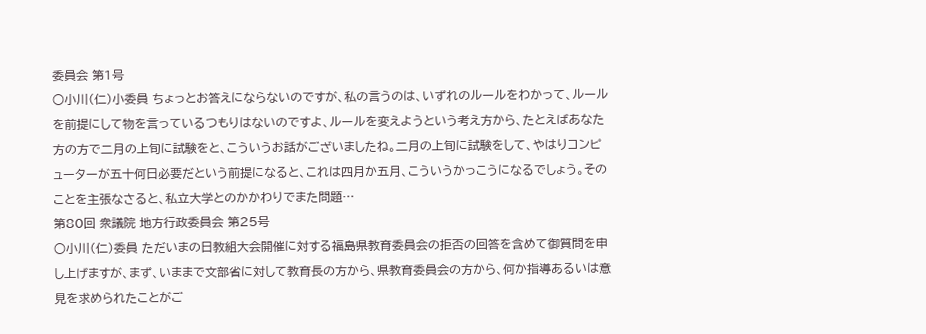委員会 第1号
○小川(仁)小委員 ちょっとお答えにならないのですが、私の言うのは、いずれのルールをわかって、ルールを前提にして物を言っているつもりはないのですよ、ルールを変えようという考え方から、たとえばあなた方の方で二月の上旬に試験をと、こういうお話がございましたね。二月の上旬に試験をして、やはりコンピューターが五十何日必要だという前提になると、これは四月か五月、こういうかっこうになるでしょう。そのことを主張なさると、私立大学とのかかわりでまた問題…
第80回 衆議院 地方行政委員会 第25号
○小川(仁)委員 ただいまの日教組大会開催に対する福島県教育委員会の拒否の回答を含めて御質問を申し上げますが、まず、いままで文部省に対して教育長の方から、県教育委員会の方から、何か指導あるいは意見を求められたことがご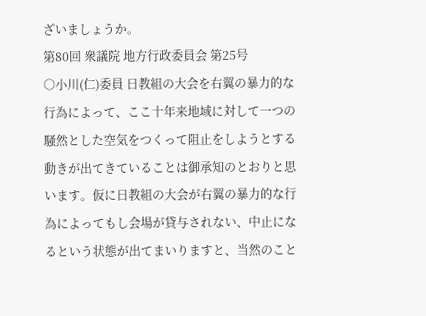ざいましょうか。
第80回 衆議院 地方行政委員会 第25号
○小川(仁)委員 日教組の大会を右翼の暴力的な行為によって、ここ十年来地域に対して一つの騒然とした空気をつくって阻止をしようとする動きが出てきていることは御承知のとおりと思います。仮に日教組の大会が右翼の暴力的な行為によってもし会場が貸与されない、中止になるという状態が出てまいりますと、当然のこと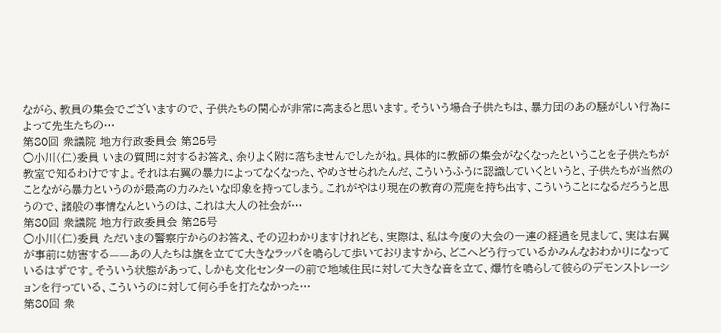ながら、教員の集会でございますので、子供たちの関心が非常に高まると思います。そういう場合子供たちは、暴力団のあの騒がしい行為によって先生たちの…
第80回 衆議院 地方行政委員会 第25号
○小川(仁)委員 いまの質問に対するお答え、余りよく附に落ちませんでしたがね。具体的に教師の集会がなくなったということを子供たちが教室で知るわけですよ。それは右翼の暴力によってなくなった、やめさせられたんだ、こういうふうに認識していくというと、子供たちが当然のことながら暴力というのが最高の力みたいな印象を持ってしまう。これがやはり現在の教育の荒廃を持ち出す、こういうことになるだろうと思うので、諸般の事情なんというのは、これは大人の社会が…
第80回 衆議院 地方行政委員会 第25号
○小川(仁)委員 ただいまの警察庁からのお答え、その辺わかりますけれども、実際は、私は今度の大会の一連の経過を見まして、実は右翼が事前に妨害する——あの人たちは旗を立てて大きなラッパを鳴らして歩いておりますから、どこへどう行っているかみんなおわかりになっているはずです。そういう状態があって、しかも文化センターの前で地域住民に対して大きな音を立て、爆竹を鳴らして彼らのデモンストレーションを行っている、こういうのに対して何ら手を打たなかった…
第80回 衆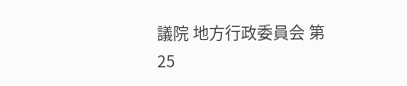議院 地方行政委員会 第25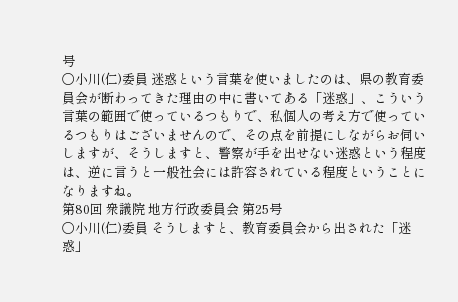号
○小川(仁)委員 迷惑という言葉を使いましたのは、県の教育委員会が断わってきた理由の中に書いてある「迷惑」、こういう言葉の範囲で使っているつもりで、私個人の考え方で使っているつもりはございませんので、その点を前提にしながらお伺いしますが、そうしますと、警察が手を出せない迷惑という程度は、逆に言うと一般社会には許容されている程度ということになりますね。
第80回 衆議院 地方行政委員会 第25号
○小川(仁)委員 そうしますと、教育委員会から出された「迷惑」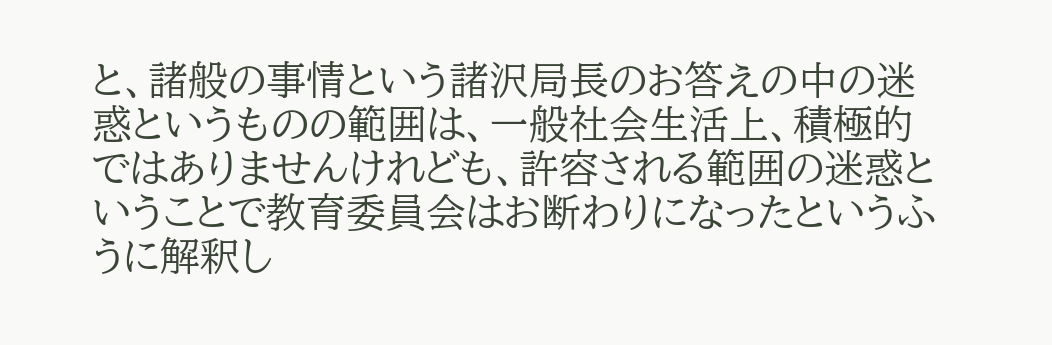と、諸般の事情という諸沢局長のお答えの中の迷惑というものの範囲は、一般社会生活上、積極的ではありませんけれども、許容される範囲の迷惑ということで教育委員会はお断わりになったというふうに解釈し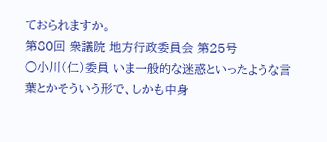ておられますか。
第80回 衆議院 地方行政委員会 第25号
○小川(仁)委員 いま一般的な迷惑といったような言葉とかそういう形で、しかも中身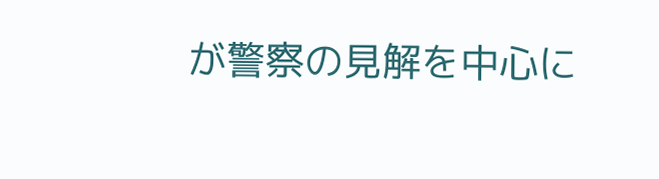が警察の見解を中心に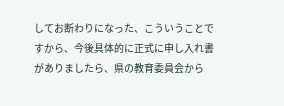してお断わりになった、こういうことですから、今後具体的に正式に申し入れ書がありましたら、県の教育委員会から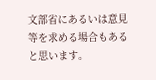文部省にあるいは意見等を求める場合もあると思います。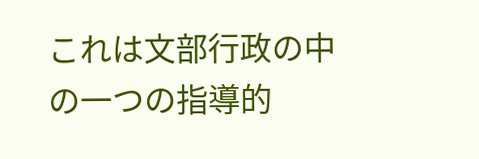これは文部行政の中の一つの指導的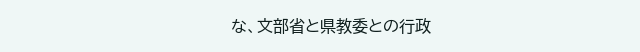な、文部省と県教委との行政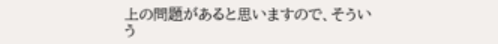上の問題があると思いますので、そういう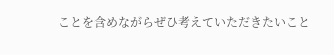ことを含めながらぜひ考えていただきたいこと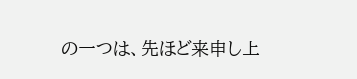の一つは、先ほど来申し上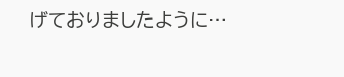げておりましたように…